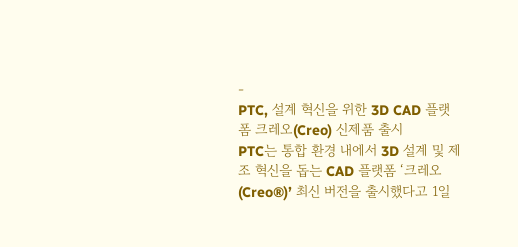-
PTC, 설계 혁신을 위한 3D CAD 플랫폼 크레오(Creo) 신제품 출시
PTC는 통합 환경 내에서 3D 설계 및 제조 혁신을 돕는 CAD 플랫폼 ‘크레오(Creo®)’ 최신 버전을 출시했다고 1일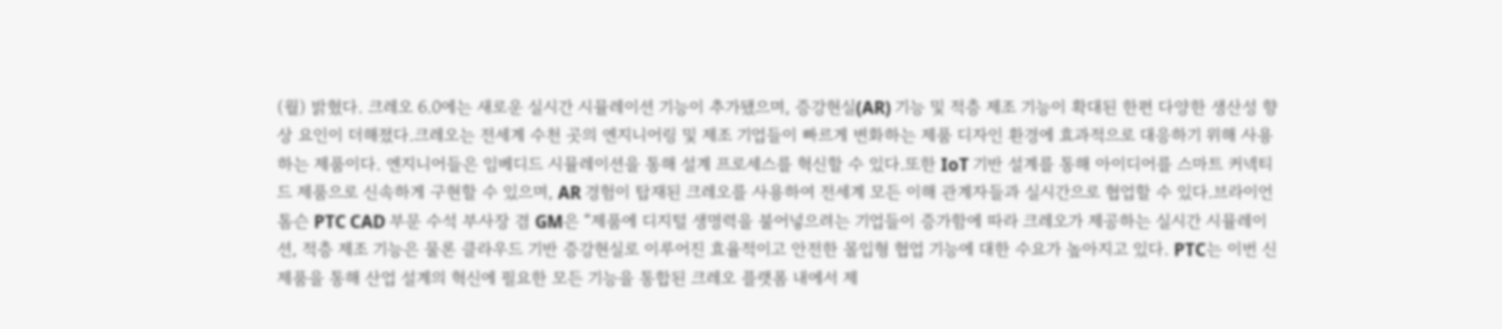(월) 밝혔다. 크레오 6.0에는 새로운 실시간 시뮬레이션 기능이 추가됐으며, 증강현실(AR) 기능 및 적층 제조 기능이 확대된 한편 다양한 생산성 향상 요인이 더해졌다.크레오는 전세계 수천 곳의 엔지니어링 및 제조 기업들이 빠르게 변화하는 제품 디자인 환경에 효과적으로 대응하기 위해 사용하는 제품이다. 엔지니어들은 임베디드 시뮬레이션을 통해 설계 프로세스를 혁신할 수 있다.또한 IoT 기반 설계를 통해 아이디어를 스마트 커넥티드 제품으로 신속하게 구현할 수 있으며, AR 경험이 탑재된 크레오를 사용하여 전세계 모든 이해 관계자들과 실시간으로 협업할 수 있다.브라이언 톰슨 PTC CAD 부문 수석 부사장 겸 GM은 “제품에 디지털 생명력을 불어넣으려는 기업들이 증가함에 따라 크레오가 제공하는 실시간 시뮬레이션, 적층 제조 기능은 물론 클라우드 기반 증강현실로 이루어진 효율적이고 안전한 몰입형 협업 기능에 대한 수요가 높아지고 있다. PTC는 이번 신제품을 통해 산업 설계의 혁신에 필요한 모든 기능을 통합된 크레오 플랫폼 내에서 제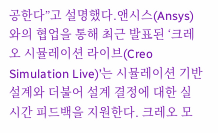공한다”고 설명했다.앤시스(Ansys)와의 협업을 통해 최근 발표된 ‘크레오 시뮬레이션 라이브(Creo Simulation Live)’는 시뮬레이션 기반 설계와 더불어 설계 결정에 대한 실시간 피드백을 지원한다. 크레오 모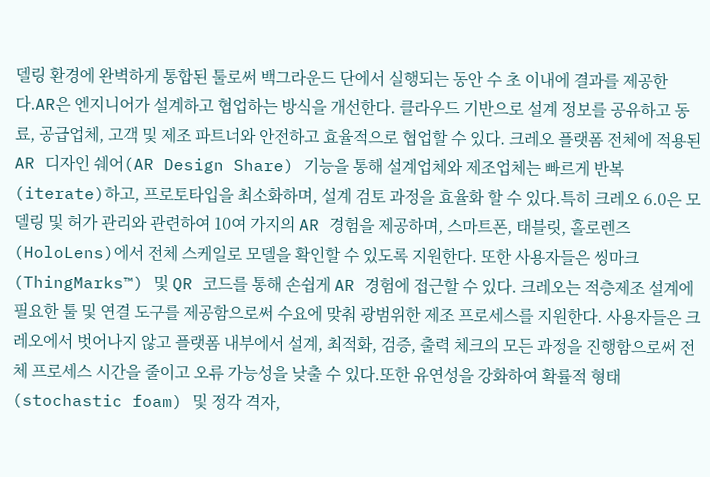델링 환경에 완벽하게 통합된 툴로써 백그라운드 단에서 실행되는 동안 수 초 이내에 결과를 제공한다.AR은 엔지니어가 설계하고 협업하는 방식을 개선한다. 클라우드 기반으로 설계 정보를 공유하고 동료, 공급업체, 고객 및 제조 파트너와 안전하고 효율적으로 협업할 수 있다. 크레오 플랫폼 전체에 적용된 AR 디자인 쉐어(AR Design Share) 기능을 통해 설계업체와 제조업체는 빠르게 반복(iterate)하고, 프로토타입을 최소화하며, 설계 검토 과정을 효율화 할 수 있다.특히 크레오 6.0은 모델링 및 허가 관리와 관련하여 10여 가지의 AR 경험을 제공하며, 스마트폰, 태블릿, 홀로렌즈(HoloLens)에서 전체 스케일로 모델을 확인할 수 있도록 지원한다. 또한 사용자들은 씽마크(ThingMarks™) 및 QR 코드를 통해 손쉽게 AR 경험에 접근할 수 있다. 크레오는 적층제조 설계에 필요한 툴 및 연결 도구를 제공함으로써 수요에 맞춰 광범위한 제조 프로세스를 지원한다. 사용자들은 크레오에서 벗어나지 않고 플랫폼 내부에서 설계, 최적화, 검증, 출력 체크의 모든 과정을 진행함으로써 전체 프로세스 시간을 줄이고 오류 가능성을 낮출 수 있다.또한 유연성을 강화하여 확률적 형태(stochastic foam) 및 정각 격자,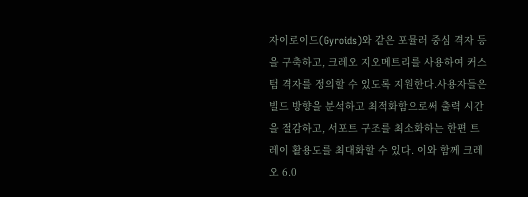자이로이드(Gyroids)와 같은 포뮬러 중심 격자 등을 구축하고, 크레오 지오메트리를 사용하여 커스텀 격자를 정의할 수 있도록 지원한다.사용자들은 빌드 방향을 분석하고 최적화함으로써 출력 시간을 절감하고, 서포트 구조를 최소화하는 한편 트레이 활용도를 최대화할 수 있다. 이와 함께 크레오 6.0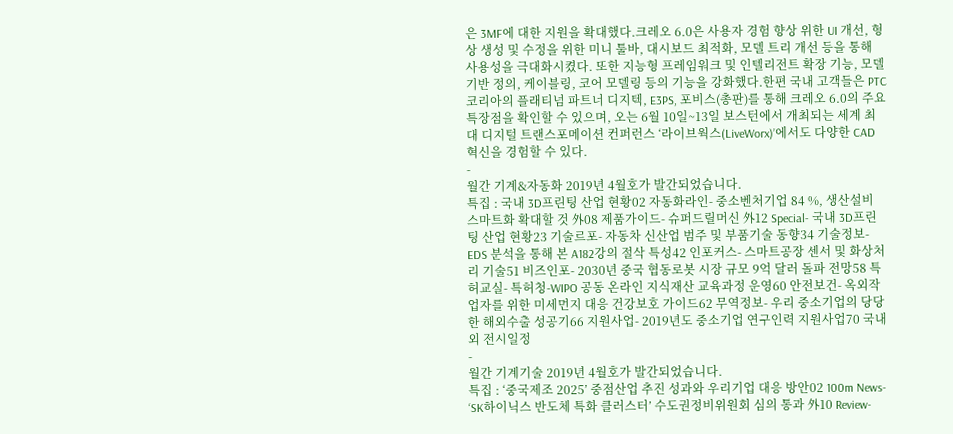은 3MF에 대한 지원을 확대했다.크레오 6.0은 사용자 경험 향상 위한 UI 개선, 형상 생성 및 수정을 위한 미니 툴바, 대시보드 최적화, 모델 트리 개선 등을 통해 사용성을 극대화시켰다. 또한 지능형 프레임워크 및 인텔리전트 확장 기능, 모델 기반 정의, 케이블링, 코어 모델링 등의 기능을 강화했다.한편 국내 고객들은 PTC코리아의 플래티넘 파트너 디지텍, E3PS, 포비스(총판)를 통해 크레오 6.0의 주요 특장점을 확인할 수 있으며, 오는 6월 10일~13일 보스턴에서 개최되는 세계 최대 디지털 트랜스포메이션 컨퍼런스 ‘라이브웍스(LiveWorx)’에서도 다양한 CAD 혁신을 경험할 수 있다.
-
월간 기계&자동화 2019년 4월호가 발간되었습니다.
특집 : 국내 3D프린팅 산업 현황02 자동화라인- 중소벤처기업 84 %, 생산설비 스마트화 확대할 것 外08 제품가이드- 슈퍼드릴머신 外12 Special- 국내 3D프린팅 산업 현황23 기술르포- 자동차 신산업 범주 및 부품기술 동향34 기술정보- EDS 분석을 통해 본 A182강의 절삭 특성42 인포커스- 스마트공장 센서 및 화상처리 기술51 비즈인포- 2030년 중국 협동로봇 시장 규모 9억 달러 돌파 전망58 특허교실- 특허청-WIPO 공동 온라인 지식재산 교육과정 운영60 안전보건- 옥외작업자를 위한 미세먼지 대응 건강보호 가이드62 무역정보- 우리 중소기업의 당당한 해외수출 성공기66 지원사업- 2019년도 중소기업 연구인력 지원사업70 국내외 전시일정
-
월간 기계기술 2019년 4월호가 발간되었습니다.
특집 : ‘중국제조 2025’ 중점산업 추진 성과와 우리기업 대응 방안02 100m News- ‘SK하이닉스 반도체 특화 클러스터’ 수도권정비위원회 심의 통과 外10 Review-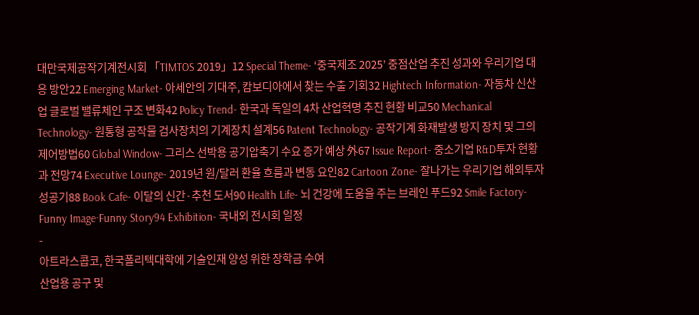대만국제공작기계전시회 「TIMTOS 2019」12 Special Theme- ‘중국제조 2025’ 중점산업 추진 성과와 우리기업 대응 방안22 Emerging Market- 아세안의 기대주, 캄보디아에서 찾는 수출 기회32 Hightech Information- 자동차 신산업 글로벌 밸류체인 구조 변화42 Policy Trend- 한국과 독일의 4차 산업혁명 추진 현황 비교50 Mechanical Technology- 원통형 공작물 검사장치의 기계장치 설계56 Patent Technology- 공작기계 화재발생 방지 장치 및 그의 제어방법60 Global Window- 그리스 선박용 공기압축기 수요 증가 예상 外67 Issue Report- 중소기업 R&D투자 현황과 전망74 Executive Lounge- 2019년 원/달러 환율 흐름과 변동 요인82 Cartoon Zone- 잘나가는 우리기업 해외투자 성공기88 Book Cafe- 이달의 신간·추천 도서90 Health Life- 뇌 건강에 도움을 주는 브레인 푸드92 Smile Factory- Funny Image·Funny Story94 Exhibition- 국내외 전시회 일정
-
아트라스콥코, 한국폴리텍대학에 기술인재 양성 위한 장학금 수여
산업용 공구 및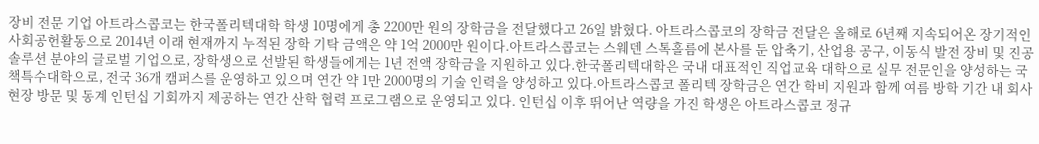장비 전문 기업 아트라스콥코는 한국폴리텍대학 학생 10명에게 총 2200만 원의 장학금을 전달했다고 26일 밝혔다. 아트라스콥코의 장학금 전달은 올해로 6년째 지속되어온 장기적인 사회공헌활동으로 2014년 이래 현재까지 누적된 장학 기탁 금액은 약 1억 2000만 원이다.아트라스콥코는 스웨덴 스톡홀름에 본사를 둔 압축기, 산업용 공구, 이동식 발전 장비 및 진공 솔루션 분야의 글로벌 기업으로, 장학생으로 선발된 학생들에게는 1년 전액 장학금을 지원하고 있다.한국폴리텍대학은 국내 대표적인 직업교육 대학으로 실무 전문인을 양성하는 국책특수대학으로, 전국 36개 캠퍼스를 운영하고 있으며 연간 약 1만 2000명의 기술 인력을 양성하고 있다.아트라스콥코 폴리텍 장학금은 연간 학비 지원과 함께 여름 방학 기간 내 회사 현장 방문 및 동계 인턴십 기회까지 제공하는 연간 산학 협력 프로그램으로 운영되고 있다. 인턴십 이후 뛰어난 역량을 가진 학생은 아트라스콥코 정규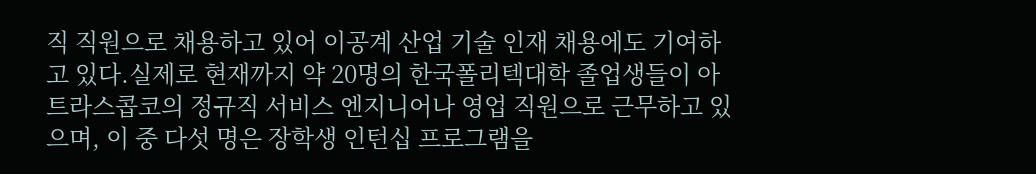직 직원으로 채용하고 있어 이공계 산업 기술 인재 채용에도 기여하고 있다.실제로 현재까지 약 20명의 한국폴리텍대학 졸업생들이 아트라스콥코의 정규직 서비스 엔지니어나 영업 직원으로 근무하고 있으며, 이 중 다섯 명은 장학생 인턴십 프로그램을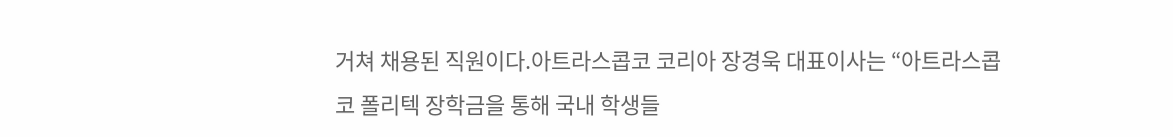거쳐 채용된 직원이다.아트라스콥코 코리아 장경욱 대표이사는 “아트라스콥코 폴리텍 장학금을 통해 국내 학생들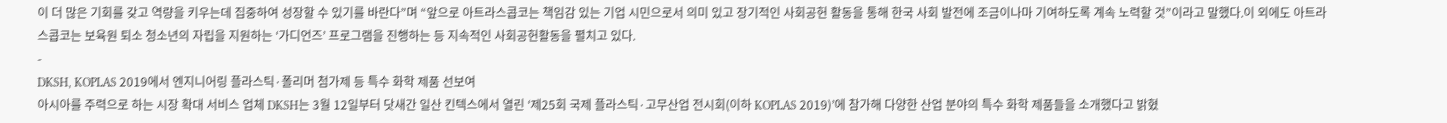이 더 많은 기회를 갖고 역량을 키우는데 집중하여 성장할 수 있기를 바란다”며 “앞으로 아트라스콥코는 책임감 있는 기업 시민으로서 의미 있고 장기적인 사회공헌 활동을 통해 한국 사회 발전에 조금이나마 기여하도록 계속 노력할 것”이라고 말했다.이 외에도 아트라스콥코는 보육원 퇴소 청소년의 자립을 지원하는 ‘가디언즈’ 프로그램을 진행하는 등 지속적인 사회공헌활동을 펼치고 있다.
-
DKSH, KOPLAS 2019에서 엔지니어링 플라스틱·폴리머 첨가제 등 특수 화학 제품 선보여
아시아를 주력으로 하는 시장 확대 서비스 업체 DKSH는 3월 12일부터 닷새간 일산 킨텍스에서 열린 ‘제25회 국제 플라스틱·고무산업 전시회(이하 KOPLAS 2019)’에 참가해 다양한 산업 분야의 특수 화학 제품들을 소개했다고 밝혔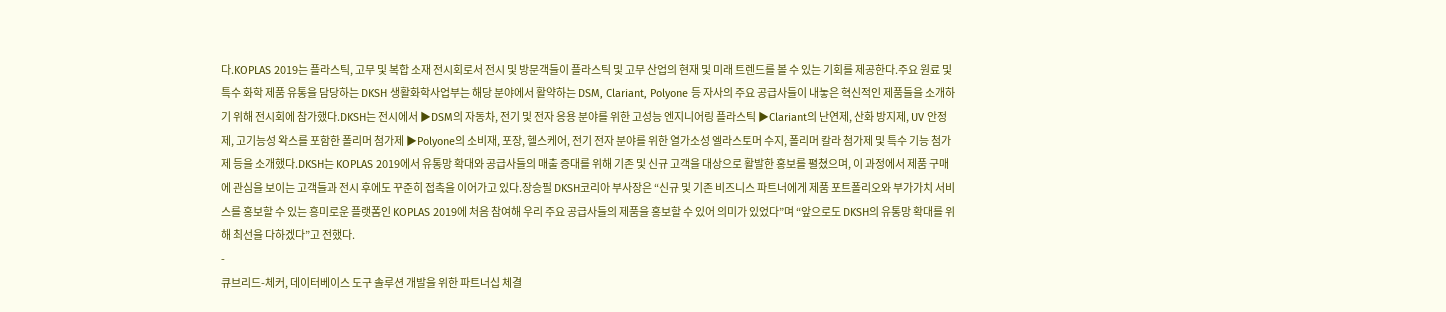다.KOPLAS 2019는 플라스틱, 고무 및 복합 소재 전시회로서 전시 및 방문객들이 플라스틱 및 고무 산업의 현재 및 미래 트렌드를 볼 수 있는 기회를 제공한다.주요 원료 및 특수 화학 제품 유통을 담당하는 DKSH 생활화학사업부는 해당 분야에서 활약하는 DSM, Clariant, Polyone 등 자사의 주요 공급사들이 내놓은 혁신적인 제품들을 소개하기 위해 전시회에 참가했다.DKSH는 전시에서 ▶DSM의 자동차, 전기 및 전자 응용 분야를 위한 고성능 엔지니어링 플라스틱 ▶Clariant의 난연제, 산화 방지제, UV 안정제, 고기능성 왁스를 포함한 폴리머 첨가제 ▶Polyone의 소비재, 포장, 헬스케어, 전기 전자 분야를 위한 열가소성 엘라스토머 수지, 폴리머 칼라 첨가제 및 특수 기능 첨가제 등을 소개했다.DKSH는 KOPLAS 2019에서 유통망 확대와 공급사들의 매출 증대를 위해 기존 및 신규 고객을 대상으로 활발한 홍보를 펼쳤으며, 이 과정에서 제품 구매에 관심을 보이는 고객들과 전시 후에도 꾸준히 접촉을 이어가고 있다.장승필 DKSH코리아 부사장은 “신규 및 기존 비즈니스 파트너에게 제품 포트폴리오와 부가가치 서비스를 홍보할 수 있는 흥미로운 플랫폼인 KOPLAS 2019에 처음 참여해 우리 주요 공급사들의 제품을 홍보할 수 있어 의미가 있었다”며 “앞으로도 DKSH의 유통망 확대를 위해 최선을 다하겠다”고 전했다.
-
큐브리드-체커, 데이터베이스 도구 솔루션 개발을 위한 파트너십 체결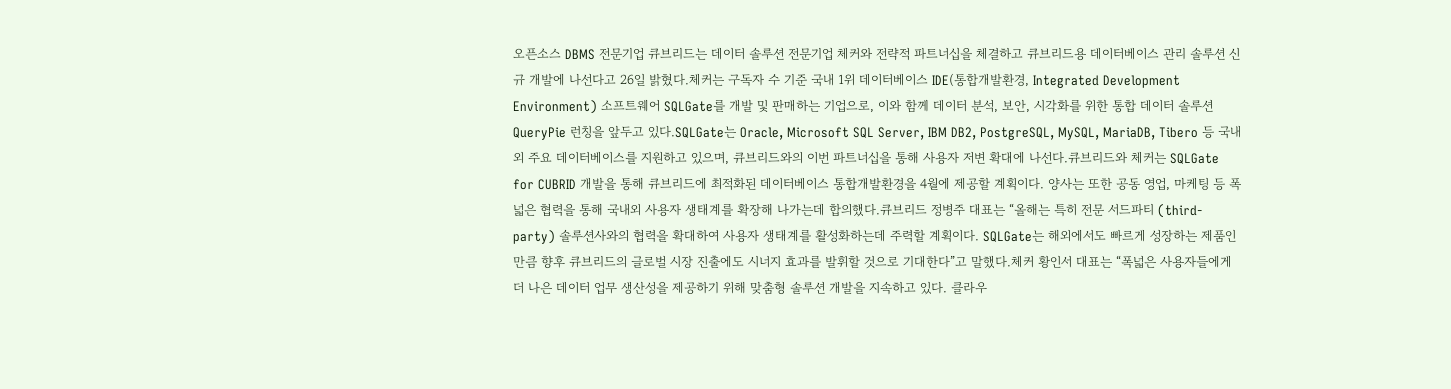오픈소스 DBMS 전문기업 큐브리드는 데이터 솔루션 전문기업 체커와 전략적 파트너십을 체결하고 큐브리드용 데이터베이스 관리 솔루션 신규 개발에 나선다고 26일 밝혔다.체커는 구독자 수 기준 국내 1위 데이터베이스 IDE(통합개발환경, Integrated Development Environment) 소프트웨어 SQLGate를 개발 및 판매하는 기업으로, 이와 함께 데이터 분석, 보안, 시각화를 위한 통합 데이터 솔루션 QueryPie 런칭을 앞두고 있다.SQLGate는 Oracle, Microsoft SQL Server, IBM DB2, PostgreSQL, MySQL, MariaDB, Tibero 등 국내외 주요 데이터베이스를 지원하고 있으며, 큐브리드와의 이번 파트너십을 통해 사용자 저변 확대에 나선다.큐브리드와 체커는 SQLGate for CUBRID 개발을 통해 큐브리드에 최적화된 데이터베이스 통합개발환경을 4월에 제공할 계획이다. 양사는 또한 공동 영업, 마케팅 등 폭넓은 협력을 통해 국내외 사용자 생태계를 확장해 나가는데 합의했다.큐브리드 정병주 대표는 “올해는 특히 전문 서드파티 (third-party) 솔루션사와의 협력을 확대하여 사용자 생태계를 활성화하는데 주력할 계획이다. SQLGate는 해외에서도 빠르게 성장하는 제품인 만큼 향후 큐브리드의 글로벌 시장 진출에도 시너지 효과를 발휘할 것으로 기대한다”고 말했다.체커 황인서 대표는 “폭넓은 사용자들에게 더 나은 데이터 업무 생산성을 제공하기 위해 맞춤형 솔루션 개발을 지속하고 있다. 클라우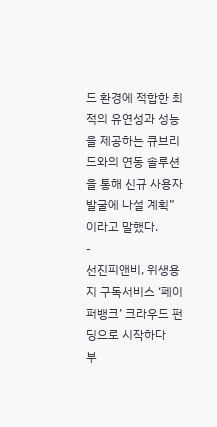드 환경에 적합한 최적의 유연성과 성능을 제공하는 큐브리드와의 연동 솔루션을 통해 신규 사용자 발굴에 나설 계획”이라고 말했다.
-
선진피앤비, 위생용지 구독서비스 ‘페이퍼뱅크’ 크라우드 펀딩으로 시작하다
부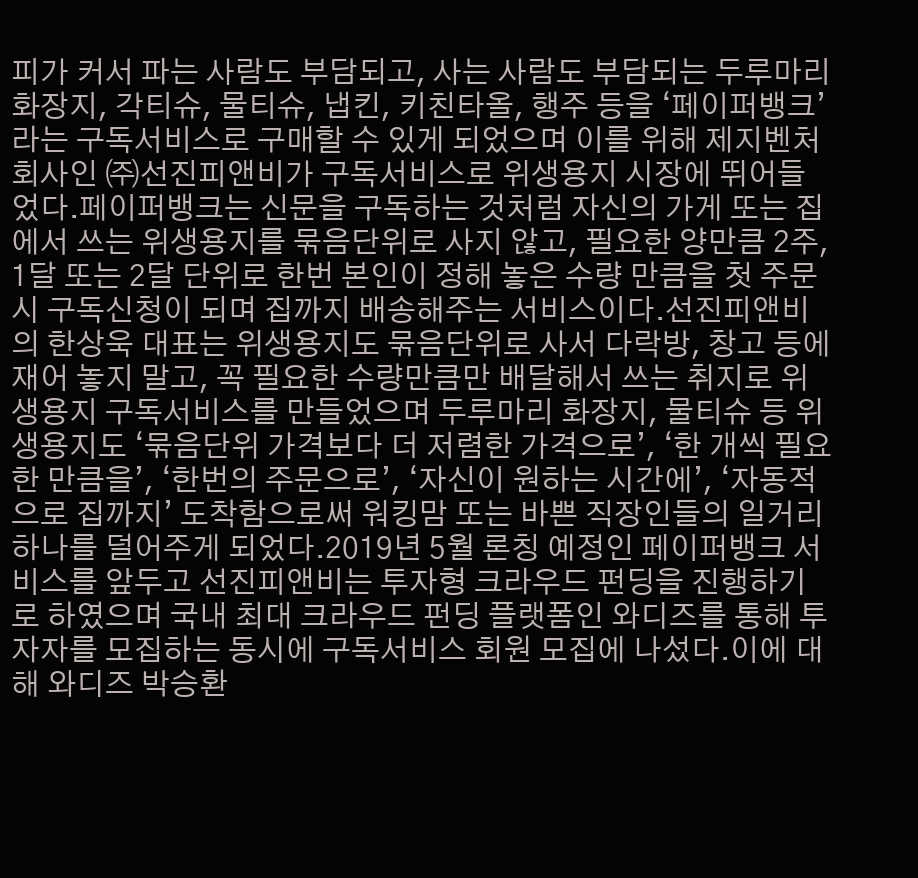피가 커서 파는 사람도 부담되고, 사는 사람도 부담되는 두루마리 화장지, 각티슈, 물티슈, 냅킨, 키친타올, 행주 등을 ‘페이퍼뱅크’라는 구독서비스로 구매할 수 있게 되었으며 이를 위해 제지벤처회사인 ㈜선진피앤비가 구독서비스로 위생용지 시장에 뛰어들었다.페이퍼뱅크는 신문을 구독하는 것처럼 자신의 가게 또는 집에서 쓰는 위생용지를 묶음단위로 사지 않고, 필요한 양만큼 2주, 1달 또는 2달 단위로 한번 본인이 정해 놓은 수량 만큼을 첫 주문 시 구독신청이 되며 집까지 배송해주는 서비스이다.선진피앤비의 한상욱 대표는 위생용지도 묶음단위로 사서 다락방, 창고 등에 재어 놓지 말고, 꼭 필요한 수량만큼만 배달해서 쓰는 취지로 위생용지 구독서비스를 만들었으며 두루마리 화장지, 물티슈 등 위생용지도 ‘묶음단위 가격보다 더 저렴한 가격으로’, ‘한 개씩 필요한 만큼을’, ‘한번의 주문으로’, ‘자신이 원하는 시간에’, ‘자동적으로 집까지’ 도착함으로써 워킹맘 또는 바쁜 직장인들의 일거리 하나를 덜어주게 되었다.2019년 5월 론칭 예정인 페이퍼뱅크 서비스를 앞두고 선진피앤비는 투자형 크라우드 펀딩을 진행하기로 하였으며 국내 최대 크라우드 펀딩 플랫폼인 와디즈를 통해 투자자를 모집하는 동시에 구독서비스 회원 모집에 나섰다.이에 대해 와디즈 박승환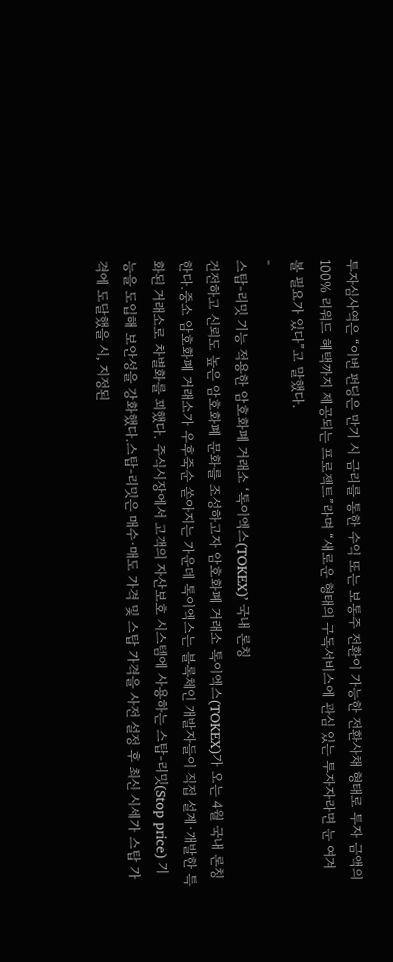투자심사역은 “이번 펀딩은 만기 시 금리를 통한 수익 또는 보통주 전환이 가능한 전환사채 형태로 투자 금액의 100% 리워드 혜택까지 제공되는 프로젝트”라며 “새로운 형태의 구독서비스에 관심 있는 투자자라면 눈 여겨 볼 필요가 있다”고 말했다.
-
스탑-리밋 기능 적용한 암호화폐 거래소 ‘톡이엑스(TOKEX)’ 국내 론칭
건전하고 신뢰도 높은 암호화폐 문화를 조성하고자 암호화폐 거래소 톡이엑스(TOKEX)가 오는 4월 국내 론칭한다.중소 암호화폐 거래소가 우후죽순 쏟아지는 가운데 톡이엑스는 블록체인 개발자들이 직접 설계·개발한 특화된 거래소로 차별화를 꾀했다. 주식시장에서 고객의 자산보호 시스템에 사용하는 스탑-리밋(Stop price) 기능을 도입해 보안성을 강화했다.스탑-리밋은 매수·매도 가격 및 스탑 가격을 사전 설정 후 최신 시세가 스탑 가격에 도달했을 시, 지정된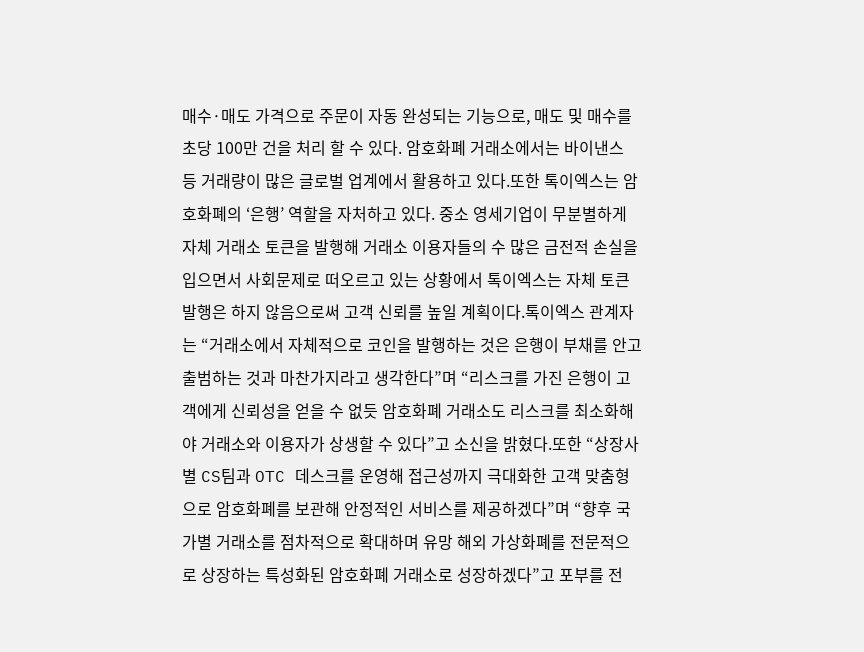매수·매도 가격으로 주문이 자동 완성되는 기능으로, 매도 및 매수를 초당 100만 건을 처리 할 수 있다. 암호화폐 거래소에서는 바이낸스 등 거래량이 많은 글로벌 업계에서 활용하고 있다.또한 톡이엑스는 암호화폐의 ‘은행’ 역할을 자처하고 있다. 중소 영세기업이 무분별하게 자체 거래소 토큰을 발행해 거래소 이용자들의 수 많은 금전적 손실을 입으면서 사회문제로 떠오르고 있는 상황에서 톡이엑스는 자체 토큰 발행은 하지 않음으로써 고객 신뢰를 높일 계획이다.톡이엑스 관계자는 “거래소에서 자체적으로 코인을 발행하는 것은 은행이 부채를 안고 출범하는 것과 마찬가지라고 생각한다”며 “리스크를 가진 은행이 고객에게 신뢰성을 얻을 수 없듯 암호화폐 거래소도 리스크를 최소화해야 거래소와 이용자가 상생할 수 있다”고 소신을 밝혔다.또한 “상장사별 CS팀과 OTC 데스크를 운영해 접근성까지 극대화한 고객 맞춤형으로 암호화폐를 보관해 안정적인 서비스를 제공하겠다”며 “향후 국가별 거래소를 점차적으로 확대하며 유망 해외 가상화폐를 전문적으로 상장하는 특성화된 암호화폐 거래소로 성장하겠다”고 포부를 전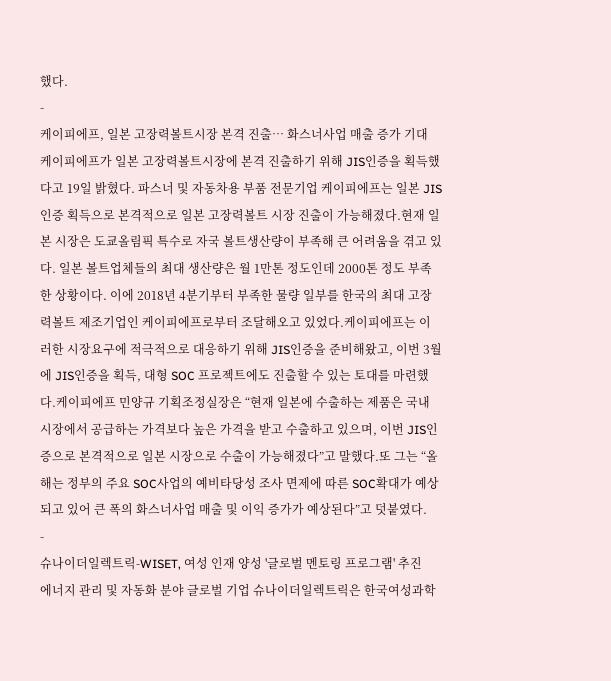했다.
-
케이피에프, 일본 고장력볼트시장 본격 진출… 화스너사업 매출 증가 기대
케이피에프가 일본 고장력볼트시장에 본격 진출하기 위해 JIS인증을 획득했다고 19일 밝혔다. 파스너 및 자동차용 부품 전문기업 케이피에프는 일본 JIS인증 획득으로 본격적으로 일본 고장력볼트 시장 진출이 가능해졌다.현재 일본 시장은 도쿄올림픽 특수로 자국 볼트생산량이 부족해 큰 어려움을 겪고 있다. 일본 볼트업체들의 최대 생산량은 월 1만톤 정도인데 2000톤 정도 부족한 상황이다. 이에 2018년 4분기부터 부족한 물량 일부를 한국의 최대 고장력볼트 제조기업인 케이피에프로부터 조달해오고 있었다.케이피에프는 이러한 시장요구에 적극적으로 대응하기 위해 JIS인증을 준비해왔고, 이번 3월에 JIS인증을 획득, 대형 SOC 프로젝트에도 진출할 수 있는 토대를 마련했다.케이피에프 민양규 기획조정실장은 “현재 일본에 수출하는 제품은 국내 시장에서 공급하는 가격보다 높은 가격을 받고 수출하고 있으며, 이번 JIS인증으로 본격적으로 일본 시장으로 수출이 가능해졌다”고 말했다.또 그는 “올해는 정부의 주요 SOC사업의 예비타당성 조사 면제에 따른 SOC확대가 예상되고 있어 큰 폭의 화스너사업 매출 및 이익 증가가 예상된다”고 덧붙였다.
-
슈나이더일렉트릭-WISET, 여성 인재 양성 '글로벌 멘토링 프로그램' 추진
에너지 관리 및 자동화 분야 글로벌 기업 슈나이더일렉트릭은 한국여성과학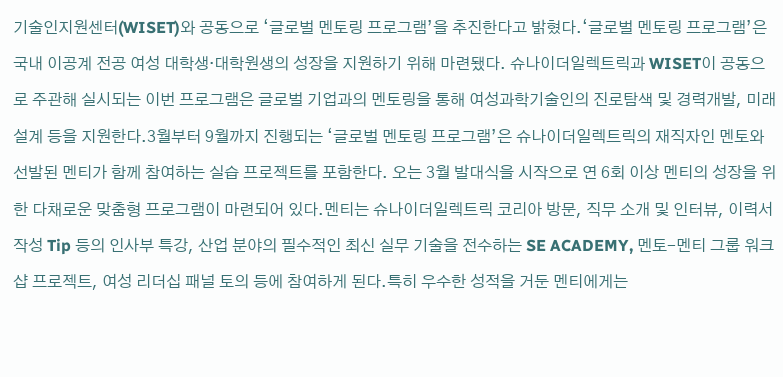기술인지원센터(WISET)와 공동으로 ‘글로벌 멘토링 프로그램’을 추진한다고 밝혔다.‘글로벌 멘토링 프로그램’은 국내 이공계 전공 여성 대학생·대학원생의 성장을 지원하기 위해 마련됐다. 슈나이더일렉트릭과 WISET이 공동으로 주관해 실시되는 이번 프로그램은 글로벌 기업과의 멘토링을 통해 여성과학기술인의 진로탐색 및 경력개발, 미래설계 등을 지원한다.3월부터 9월까지 진행되는 ‘글로벌 멘토링 프로그램’은 슈나이더일렉트릭의 재직자인 멘토와 선발된 멘티가 함께 참여하는 실습 프로젝트를 포함한다. 오는 3월 발대식을 시작으로 연 6회 이상 멘티의 성장을 위한 다채로운 맞춤형 프로그램이 마련되어 있다.멘티는 슈나이더일렉트릭 코리아 방문, 직무 소개 및 인터뷰, 이력서 작성 Tip 등의 인사부 특강, 산업 분야의 필수적인 최신 실무 기술을 전수하는 SE ACADEMY, 멘토-멘티 그룹 워크샵 프로젝트, 여성 리더십 패널 토의 등에 참여하게 된다.특히 우수한 성적을 거둔 멘티에게는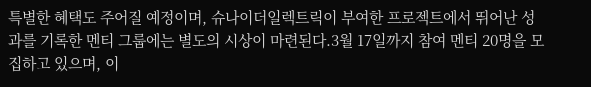특별한 혜택도 주어질 예정이며, 슈나이더일렉트릭이 부여한 프로젝트에서 뛰어난 성과를 기록한 멘티 그룹에는 별도의 시상이 마련된다.3월 17일까지 참여 멘티 20명을 모집하고 있으며, 이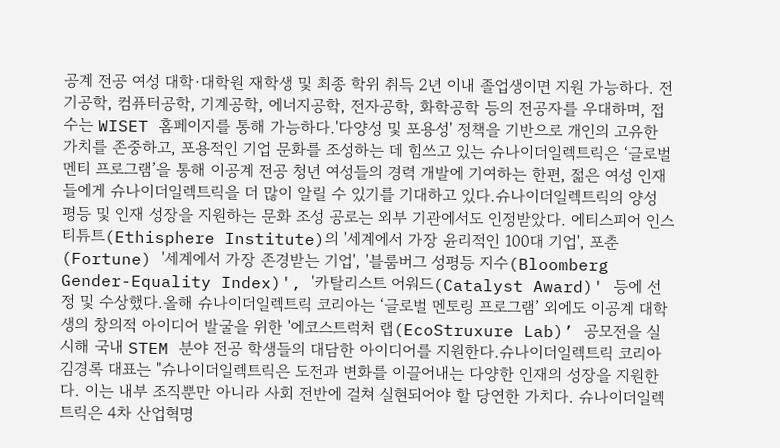공계 전공 여성 대학·대학원 재학생 및 최종 학위 취득 2년 이내 졸업생이면 지원 가능하다. 전기공학, 컴퓨터공학, 기계공학, 에너지공학, 전자공학, 화학공학 등의 전공자를 우대하며, 접수는 WISET 홈페이지를 통해 가능하다.'다양성 및 포용성' 정책을 기반으로 개인의 고유한 가치를 존중하고, 포용적인 기업 문화를 조성하는 데 힘쓰고 있는 슈나이더일렉트릭은 ‘글로벌 멘티 프로그램’을 통해 이공계 전공 청년 여성들의 경력 개발에 기여하는 한편, 젊은 여성 인재들에게 슈나이더일렉트릭을 더 많이 알릴 수 있기를 기대하고 있다.슈나이더일렉트릭의 양성 평등 및 인재 성장을 지원하는 문화 조성 공로는 외부 기관에서도 인정받았다. 에티스피어 인스티튜트(Ethisphere Institute)의 '세계에서 가장 윤리적인 100대 기업', 포춘(Fortune) '세계에서 가장 존경받는 기업', '블룸버그 성평등 지수(Bloomberg Gender-Equality Index)', '카탈리스트 어워드(Catalyst Award)' 등에 선정 및 수상했다.올해 슈나이더일렉트릭 코리아는 ‘글로벌 멘토링 프로그램’ 외에도 이공계 대학생의 창의적 아이디어 발굴을 위한 '에코스트럭처 랩(EcoStruxure Lab)’ 공모전을 실시해 국내 STEM 분야 전공 학생들의 대담한 아이디어를 지원한다.슈나이더일렉트릭 코리아 김경록 대표는 "슈나이더일렉트릭은 도전과 변화를 이끌어내는 다양한 인재의 성장을 지원한다. 이는 내부 조직뿐만 아니라 사회 전반에 걸쳐 실현되어야 할 당연한 가치다. 슈나이더일렉트릭은 4차 산업혁명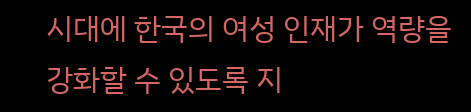시대에 한국의 여성 인재가 역량을 강화할 수 있도록 지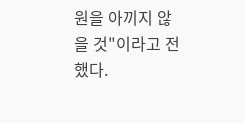원을 아끼지 않을 것"이라고 전했다.